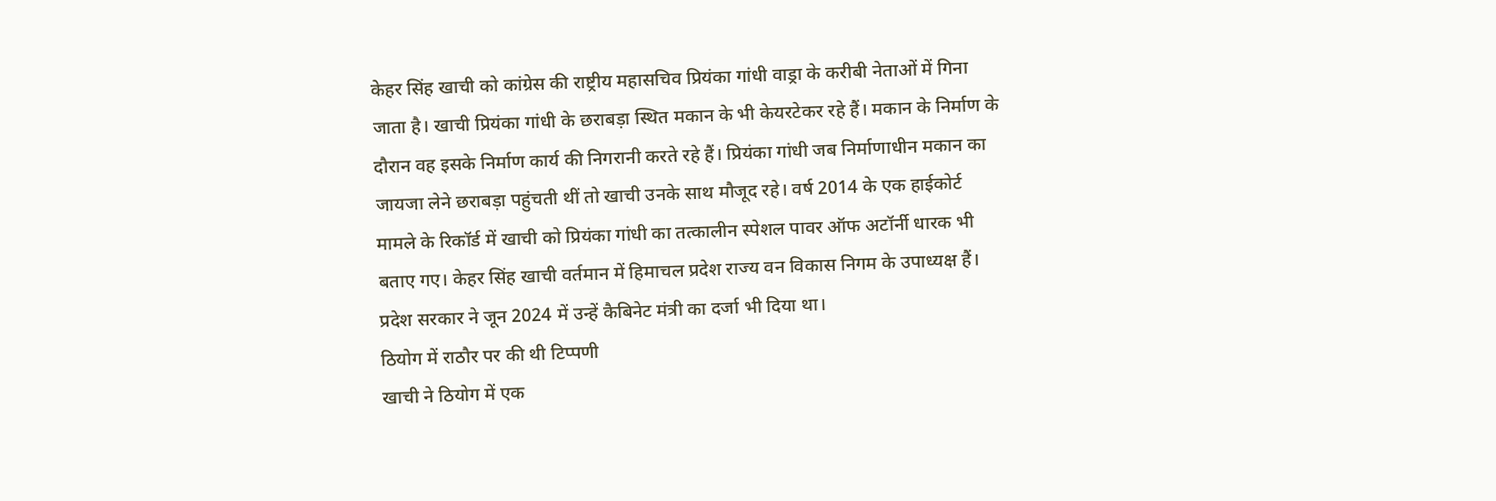केहर सिंह खाची को कांग्रेस की राष्ट्रीय महासचिव प्रियंका गांधी वाड्रा के करीबी नेताओं में गिना जाता है। खाची प्रियंका गांधी के छराबड़ा स्थित मकान के भी केयरटेकर रहे हैं। मकान के निर्माण के दौरान वह इसके निर्माण कार्य की निगरानी करते रहे हैं। प्रियंका गांधी जब निर्माणाधीन मकान का जायजा लेने छराबड़ा पहुंचती थीं तो खाची उनके साथ मौजूद रहे। वर्ष 2014 के एक हाईकोर्ट मामले के रिकॉर्ड में खाची को प्रियंका गांधी का तत्कालीन स्पेशल पावर ऑफ अटॉर्नी धारक भी बताए गए। केहर सिंह खाची वर्तमान में हिमाचल प्रदेश राज्य वन विकास निगम के उपाध्यक्ष हैं। प्रदेश सरकार ने जून 2024 में उन्हें कैबिनेट मंत्री का दर्जा भी दिया था।
ठियोग में राठौर पर की थी टिप्पणी
खाची ने ठियोग में एक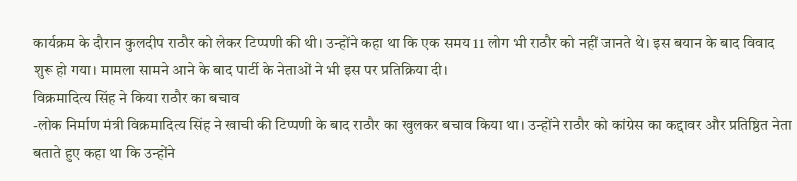कार्यक्रम के दौरान कुलदीप राठौर को लेकर टिप्पणी की थी। उन्होंने कहा था कि एक समय 11 लोग भी राठौर को नहीं जानते थे। इस बयान के बाद विवाद शुरू हो गया। मामला सामने आने के बाद पार्टी के नेताओं ने भी इस पर प्रतिक्रिया दी।
विक्रमादित्य सिंह ने किया राठौर का बचाव
-लोक निर्माण मंत्री विक्रमादित्य सिंह ने खाची की टिप्पणी के बाद राठौर का खुलकर बचाव किया था। उन्होंने राठौर को कांग्रेस का कद्दावर और प्रतिष्ठित नेता बताते हुए कहा था कि उन्होंने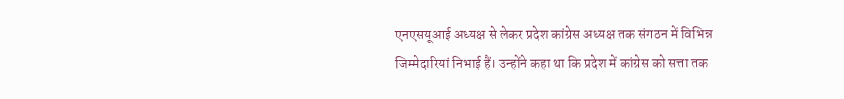एनएसयूआई अध्यक्ष से लेकर प्रदेश कांग्रेस अध्यक्ष तक संगठन में विभिन्न जिम्मेदारियां निभाई हैं। उन्होंने कहा था कि प्रदेश में कांग्रेस को सत्ता तक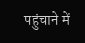पहुंचाने में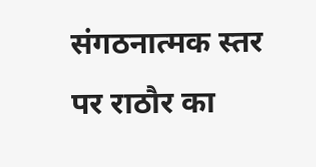संगठनात्मक स्तर पर राठौर का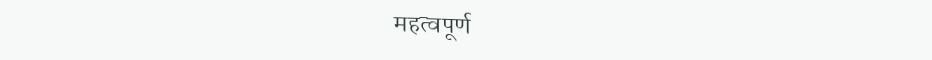महत्वपूर्ण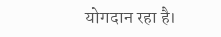योगदान रहा है।